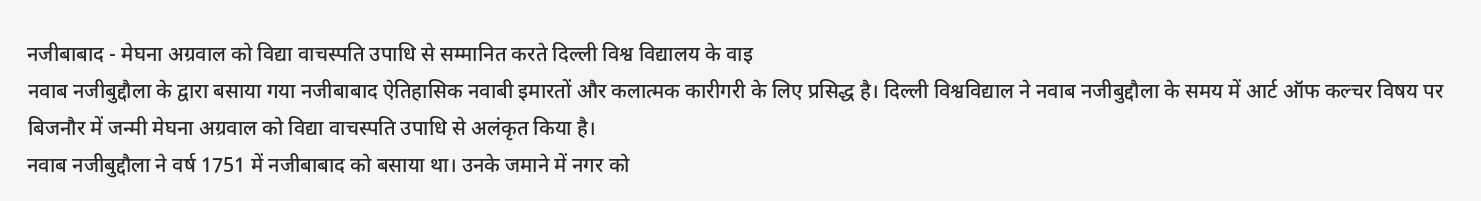नजीबाबाद - मेघना अग्रवाल को विद्या वाचस्पति उपाधि से सम्मानित करते दिल्ली विश्व विद्यालय के वाइ
नवाब नजीबुद्दौला के द्वारा बसाया गया नजीबाबाद ऐतिहासिक नवाबी इमारतों और कलात्मक कारीगरी के लिए प्रसिद्ध है। दिल्ली विश्वविद्याल ने नवाब नजीबुद्दौला के समय में आर्ट ऑफ कल्चर विषय पर बिजनौर में जन्मी मेघना अग्रवाल को विद्या वाचस्पति उपाधि से अलंकृत किया है।
नवाब नजीबुद्दौला ने वर्ष 1751 में नजीबाबाद को बसाया था। उनके जमाने में नगर को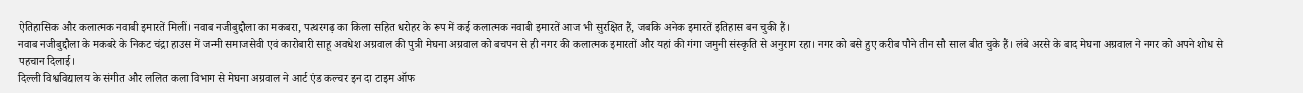ऐतिहासिक और कलात्मक नवाबी इमारतें मिलीं। नवाब नजीबुद्दौला का मकबरा, पत्थरगढ़ का किला सहित धरोहर के रूप में कई कलात्मक नवाबी इमारतें आज भी सुरक्षित हैं, जबकि अनेक इमारतें इतिहास बन चुकी हैं।
नवाब नजीबुद्दौला के मकबरे के निकट चंद्रा हाउस में जन्मी समाजसेवी एवं कारोबारी साहू अवधेश अग्रवाल की पुत्री मेघना अग्रवाल को बचपन से ही नगर की कलात्मक इमारतों और यहां की गंगा जमुनी संस्कृति से अनुराग रहा। नगर को बसे हुए करीब पौने तीन सौ साल बीत चुके हैं। लंबे अरसे के बाद मेघना अग्रवाल ने नगर को अपने शोध से पहचान दिलाई।
दिल्ली विश्वविद्यालय के संगीत और ललित कला विभाग से मेघना अग्रवाल ने आर्ट एंड कल्चर इन दा टाइम ऑफ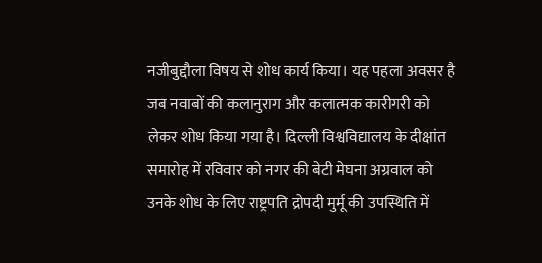नजीबुद्दौला विषय से शोध कार्य किया। यह पहला अवसर है जब नवाबों की कलानुराग और कलात्मक कारीगरी को लेकर शोध किया गया है। दिल्ली विश्वविद्यालय के दीक्षांत समारोह में रविवार को नगर की बेटी मेघना अग्रवाल को उनके शोध के लिए राष्ट्रपति द्रोपदी मुर्मू की उपस्थिति में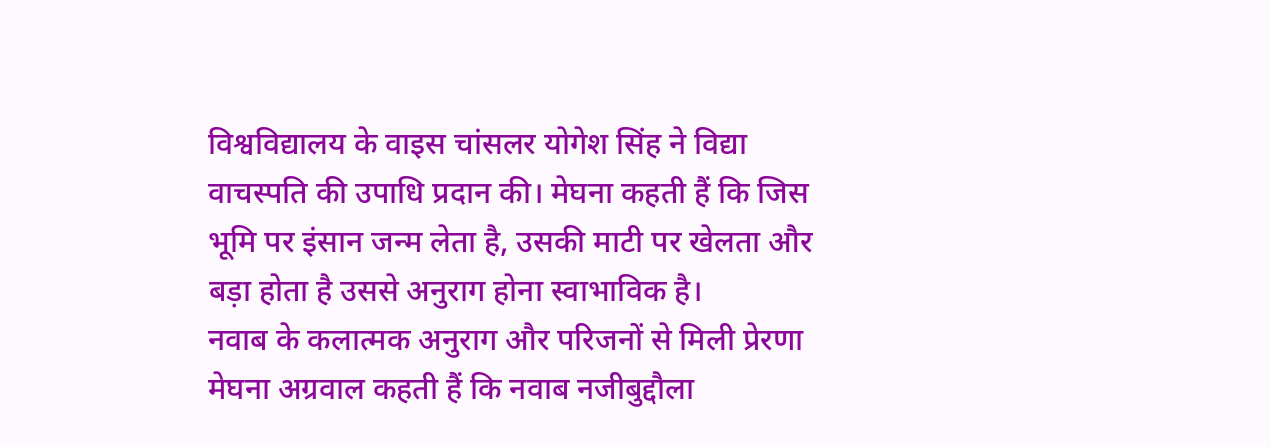विश्वविद्यालय के वाइस चांसलर योगेश सिंह ने विद्या वाचस्पति की उपाधि प्रदान की। मेघना कहती हैं कि जिस भूमि पर इंसान जन्म लेता है, उसकी माटी पर खेलता और बड़ा होता है उससे अनुराग होना स्वाभाविक है।
नवाब के कलात्मक अनुराग और परिजनों से मिली प्रेरणा
मेघना अग्रवाल कहती हैं कि नवाब नजीबुद्दौला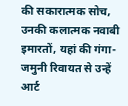की सकारात्मक सोच, उनकी कलात्मक नवाबी इमारतों, यहां की गंगा-जमुनी रिवायत से उन्हें आर्ट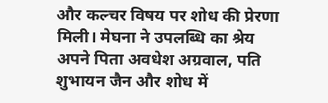और कल्चर विषय पर शोध की प्रेरणा मिली। मेघना ने उपलब्धि का श्रेय अपने पिता अवधेश अग्रवाल, पति शुभायन जैन और शोध में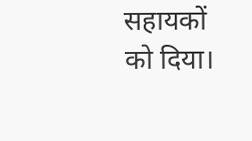सहायकों को दिया।